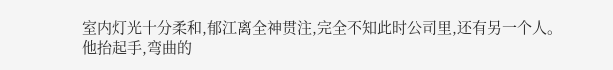室内灯光十分柔和,郁江离全神贯注,完全不知此时公司里,还有另一个人。
他抬起手,弯曲的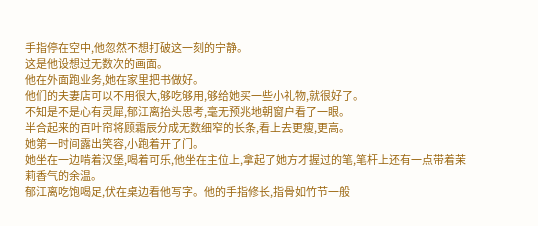手指停在空中,他忽然不想打破这一刻的宁静。
这是他设想过无数次的画面。
他在外面跑业务,她在家里把书做好。
他们的夫妻店可以不用很大,够吃够用,够给她买一些小礼物,就很好了。
不知是不是心有灵犀,郁江离抬头思考,毫无预兆地朝窗户看了一眼。
半合起来的百叶帘将顾霜辰分成无数细窄的长条,看上去更瘦,更高。
她第一时间露出笑容,小跑着开了门。
她坐在一边啃着汉堡,喝着可乐,他坐在主位上,拿起了她方才握过的笔,笔杆上还有一点带着茉莉香气的余温。
郁江离吃饱喝足,伏在桌边看他写字。他的手指修长,指骨如竹节一般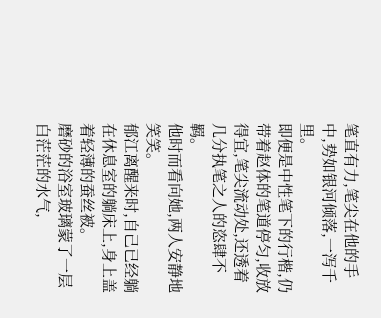笔直有力,笔尖在他的手中,势如银河倾落,一泻千里。
即便是中性笔下的行楷,仍带着赵体的笔道停匀,收放得宜,笔尖流动处,还透着几分执笔之人的恣肆不羁。
他时而看向她,两人安静地笑笑。
郁江离醒来时,自己已经躺在休息室的躺床上,身上盖着轻薄的蚕丝被。
磨砂的浴室玻璃蒙了一层白茫茫的水气,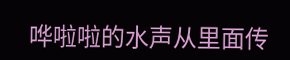哗啦啦的水声从里面传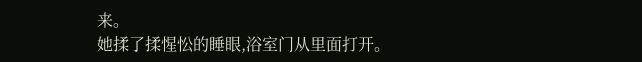来。
她揉了揉惺忪的睡眼,浴室门从里面打开。